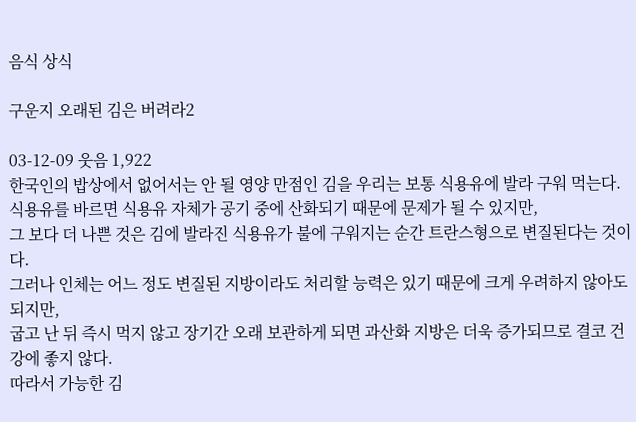음식 상식

구운지 오래된 김은 버려라2

03-12-09 웃음 1,922
한국인의 밥상에서 없어서는 안 될 영양 만점인 김을 우리는 보통 식용유에 발라 구워 먹는다.
식용유를 바르면 식용유 자체가 공기 중에 산화되기 때문에 문제가 될 수 있지만,
그 보다 더 나쁜 것은 김에 발라진 식용유가 불에 구워지는 순간 트란스형으로 변질된다는 것이다.
그러나 인체는 어느 정도 변질된 지방이라도 처리할 능력은 있기 때문에 크게 우려하지 않아도 되지만,
굽고 난 뒤 즉시 먹지 않고 장기간 오래 보관하게 되면 과산화 지방은 더욱 증가되므로 결코 건강에 좋지 않다.
따라서 가능한 김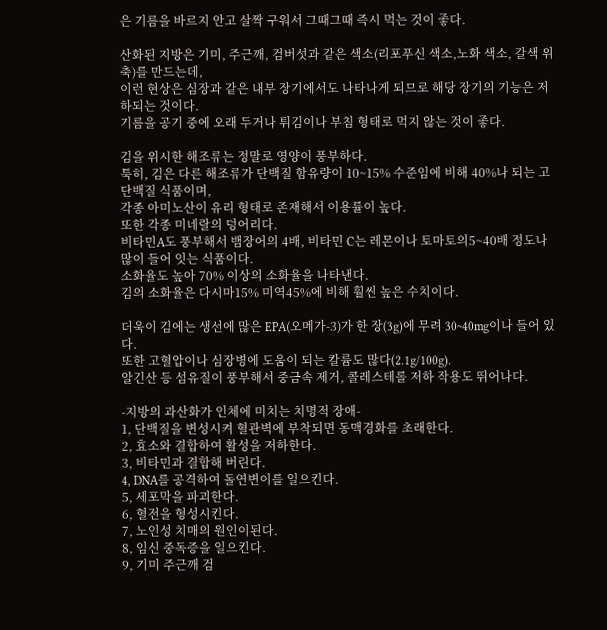은 기름을 바르지 안고 살짝 구워서 그때그때 즉시 먹는 것이 좋다.

산화된 지방은 기미, 주근깨, 검버섯과 같은 색소(리포푸신 색소,노화 색소, 갈색 위축)를 만드는데,
이런 현상은 심장과 같은 내부 장기에서도 나타나게 되므로 해당 장기의 기능은 저하되는 것이다.
기름을 공기 중에 오래 두거나 튀김이나 부침 형태로 먹지 않는 것이 좋다.

김을 위시한 해조류는 정말로 영양이 풍부하다.
툭히, 김은 다른 해조류가 단백질 함유량이 10~15% 수준임에 비해 40%나 되는 고단백질 식품이며,
각종 아미노산이 유리 형태로 존재해서 이용률이 높다.
또한 각종 미네랄의 덩어리다.
비타민A도 풍부해서 뱀장어의 4배, 비타민 C는 레몬이나 토마토의5~40배 정도나 많이 들어 잇는 식품이다.
소화율도 높아 70% 이상의 소화율을 나타낸다.
김의 소화율은 다시마15% 미역45%에 비해 훨씬 높은 수치이다.

더욱이 김에는 생선에 많은 EPA(오메가-3)가 한 장(3g)에 무려 30~40mg이나 들어 있다.
또한 고혈압이나 심장병에 도움이 되는 칼륨도 많다(2.1g/100g).
알긴산 등 섬유질이 풍부해서 중금속 제거, 콜레스테롤 저하 작용도 뛰어나다.

-지방의 과산화가 인체에 미치는 치명적 장애-
1, 단백질을 변성시켜 혈관벽에 부착되면 동맥경화를 초래한다.
2, 효소와 결합하여 활성을 저하한다.
3, 비타민과 결합해 버린다.
4, DNA를 공격하여 돌연변이를 일으킨다.
5, 세포막을 파괴한다.
6, 혈전을 형성시킨다.
7, 노인성 치매의 원인이된다.
8, 임신 중독증을 일으킨다.
9, 기미 주근깨 검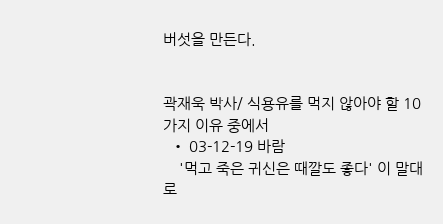버섯을 만든다.


곽재욱 박사/ 식용유를 먹지 않아야 할 10가지 이유 중에서
  • 03-12-19 바람
    '먹고 죽은 귀신은 때깔도 좋다' 이 말대로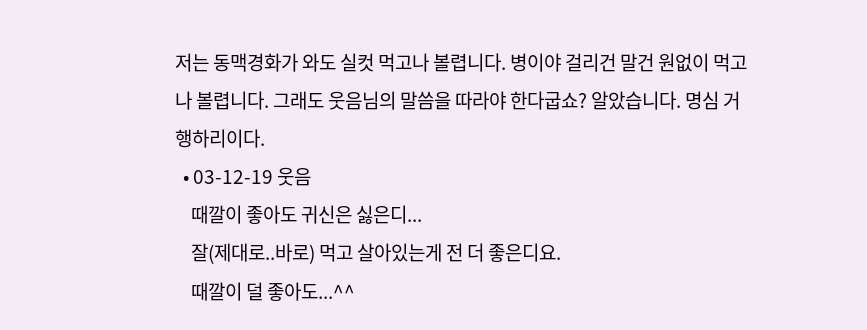저는 동맥경화가 와도 실컷 먹고나 볼렵니다. 병이야 걸리건 말건 원없이 먹고나 볼렵니다. 그래도 웃음님의 말씀을 따라야 한다굽쇼? 알았습니다. 명심 거행하리이다.
  • 03-12-19 웃음
    때깔이 좋아도 귀신은 싫은디...
    잘(제대로..바로) 먹고 살아있는게 전 더 좋은디요.
    때깔이 덜 좋아도...^^